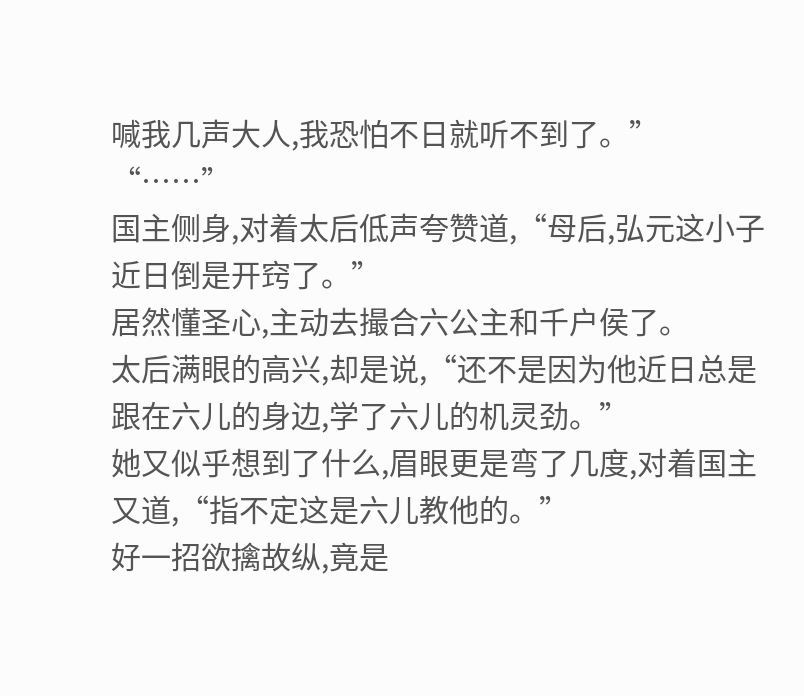喊我几声大人,我恐怕不日就听不到了。”
“……”
国主侧身,对着太后低声夸赞道,“母后,弘元这小子近日倒是开窍了。”
居然懂圣心,主动去撮合六公主和千户侯了。
太后满眼的高兴,却是说,“还不是因为他近日总是跟在六儿的身边,学了六儿的机灵劲。”
她又似乎想到了什么,眉眼更是弯了几度,对着国主又道,“指不定这是六儿教他的。”
好一招欲擒故纵,竟是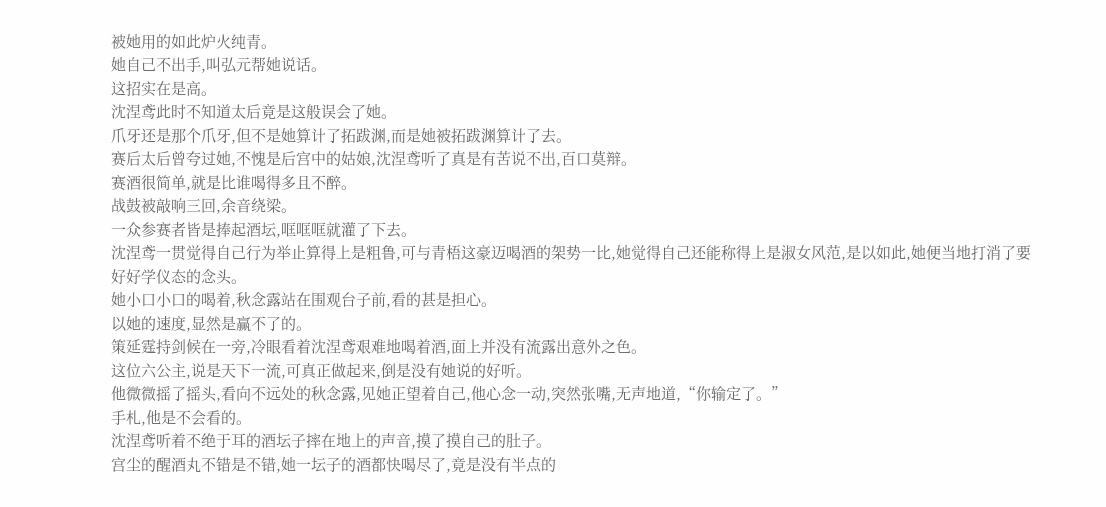被她用的如此炉火纯青。
她自己不出手,叫弘元帮她说话。
这招实在是高。
沈涅鸢此时不知道太后竟是这般误会了她。
爪牙还是那个爪牙,但不是她算计了拓跋渊,而是她被拓跋渊算计了去。
赛后太后曾夸过她,不愧是后宫中的姑娘,沈涅鸢听了真是有苦说不出,百口莫辩。
赛酒很简单,就是比谁喝得多且不醉。
战鼓被敲响三回,余音绕梁。
一众参赛者皆是捧起酒坛,哐哐哐就灌了下去。
沈涅鸢一贯觉得自己行为举止算得上是粗鲁,可与青梧这豪迈喝酒的架势一比,她觉得自己还能称得上是淑女风范,是以如此,她便当地打消了要好好学仪态的念头。
她小口小口的喝着,秋念露站在围观台子前,看的甚是担心。
以她的速度,显然是赢不了的。
策延霆持剑候在一旁,冷眼看着沈涅鸢艰难地喝着酒,面上并没有流露出意外之色。
这位六公主,说是天下一流,可真正做起来,倒是没有她说的好听。
他微微摇了摇头,看向不远处的秋念露,见她正望着自己,他心念一动,突然张嘴,无声地道,“你输定了。”
手札,他是不会看的。
沈涅鸢听着不绝于耳的酒坛子摔在地上的声音,摸了摸自己的肚子。
宫尘的醒酒丸不错是不错,她一坛子的酒都快喝尽了,竟是没有半点的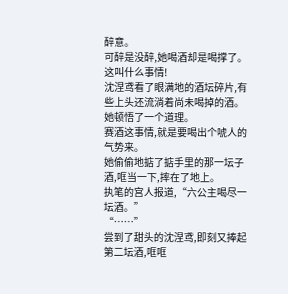醉意。
可醉是没醉,她喝酒却是喝撑了。
这叫什么事情!
沈涅鸢看了眼满地的酒坛碎片,有些上头还流淌着尚未喝掉的酒。
她顿悟了一个道理。
赛酒这事情,就是要喝出个唬人的气势来。
她偷偷地掂了掂手里的那一坛子酒,哐当一下,摔在了地上。
执笔的宫人报道,“六公主喝尽一坛酒。”
“……”
尝到了甜头的沈涅鸢,即刻又捧起第二坛酒,哐哐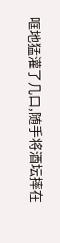哐地猛灌了几口,随手将酒坛摔在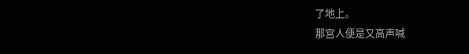了地上。
那宫人便是又高声喊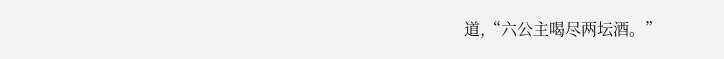道,“六公主喝尽两坛酒。”